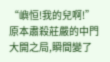“嶼恒!我的兒啊!”
原本肅殺莊嚴的中門大開之局,瞬間變了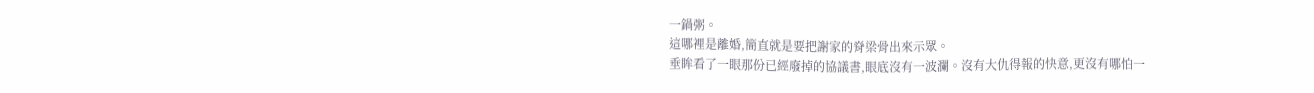一鍋粥。
這哪裡是離婚,簡直就是要把謝家的脊梁骨出來示眾。
垂眸看了一眼那份已經廢掉的協議書,眼底沒有一波瀾。沒有大仇得報的快意,更沒有哪怕一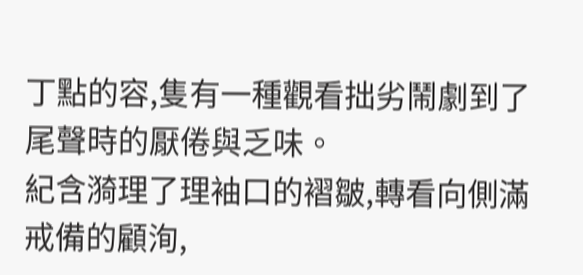丁點的容,隻有一種觀看拙劣鬧劇到了尾聲時的厭倦與乏味。
紀含漪理了理袖口的褶皺,轉看向側滿戒備的顧洵,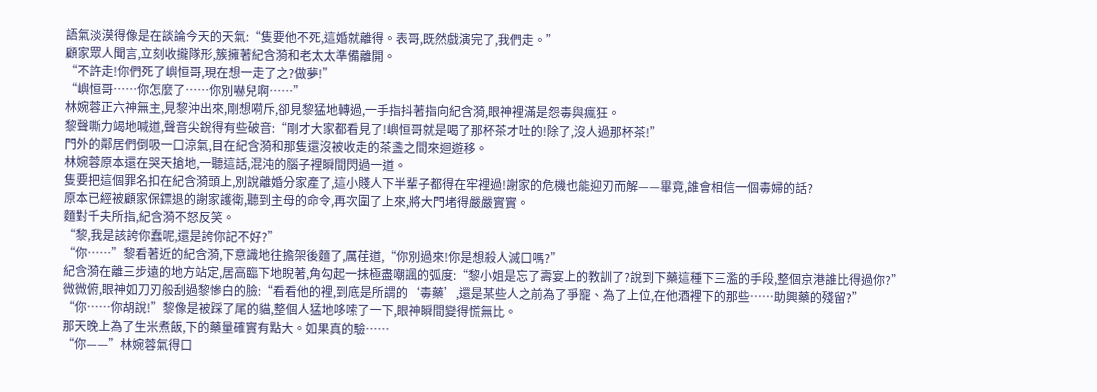語氣淡漠得像是在談論今天的天氣:“隻要他不死,這婚就離得。表哥,既然戲演完了,我們走。”
顧家眾人聞言,立刻收攏隊形,簇擁著紀含漪和老太太準備離開。
“不許走!你們死了嶼恒哥,現在想一走了之?做夢!”
“嶼恒哥……你怎麼了……你別嚇兒啊……”
林婉蓉正六神無主,見黎沖出來,剛想嗬斥,卻見黎猛地轉過,一手指抖著指向紀含漪,眼神裡滿是怨毒與瘋狂。
黎聲嘶力竭地喊道,聲音尖銳得有些破音:“剛才大家都看見了!嶼恒哥就是喝了那杯茶才吐的!除了,沒人過那杯茶!”
門外的鄰居們倒吸一口涼氣,目在紀含漪和那隻還沒被收走的茶盞之間來迴遊移。
林婉蓉原本還在哭天搶地,一聽這話,混沌的腦子裡瞬間閃過一道。
隻要把這個罪名扣在紀含漪頭上,別說離婚分家產了,這小賤人下半輩子都得在牢裡過!謝家的危機也能迎刃而解——畢竟,誰會相信一個毒婦的話?
原本已經被顧家保鏢退的謝家護衛,聽到主母的命令,再次圍了上來,將大門堵得嚴嚴實實。
麵對千夫所指,紀含漪不怒反笑。
“黎,我是該誇你蠢呢,還是誇你記不好?”
“你……”黎看著近的紀含漪,下意識地往擔架後麵了,厲荏道,“你別過來!你是想殺人滅口嗎?”
紀含漪在離三步遠的地方站定,居高臨下地睨著,角勾起一抹極盡嘲諷的弧度:“黎小姐是忘了壽宴上的教訓了?說到下藥這種下三濫的手段,整個京港誰比得過你?”
微微俯,眼神如刀刃般刮過黎慘白的臉:“看看他的裡,到底是所謂的‘毒藥’,還是某些人之前為了爭寵、為了上位,在他酒裡下的那些……助興藥的殘留?”
“你……你胡說!”黎像是被踩了尾的貓,整個人猛地哆嗦了一下,眼神瞬間變得慌無比。
那天晚上為了生米煮飯,下的藥量確實有點大。如果真的驗……
“你——”林婉蓉氣得口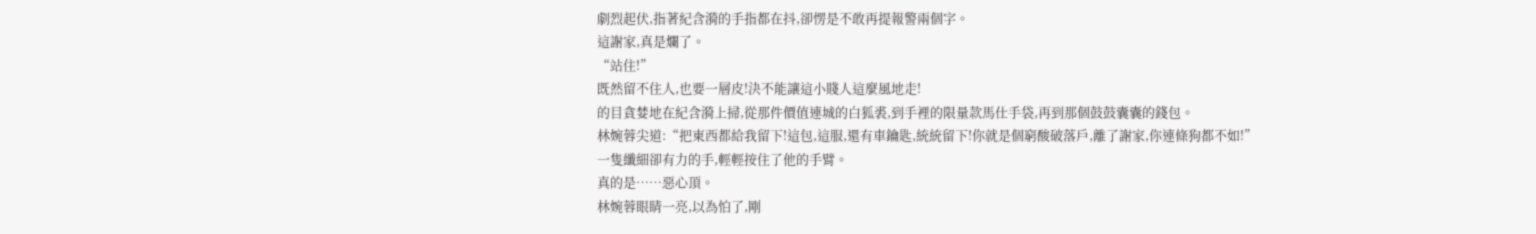劇烈起伏,指著紀含漪的手指都在抖,卻愣是不敢再提報警兩個字。
這謝家,真是爛了。
“站住!”
既然留不住人,也要一層皮!決不能讓這小賤人這麼風地走!
的目貪婪地在紀含漪上掃,從那件價值連城的白狐裘,到手裡的限量款馬仕手袋,再到那個鼓鼓囊囊的錢包。
林婉蓉尖道:“把東西都給我留下!這包,這服,還有車鑰匙,統統留下!你就是個窮酸破落戶,離了謝家,你連條狗都不如!”
一隻纖細卻有力的手,輕輕按住了他的手臂。
真的是……惡心頂。
林婉蓉眼睛一亮,以為怕了,剛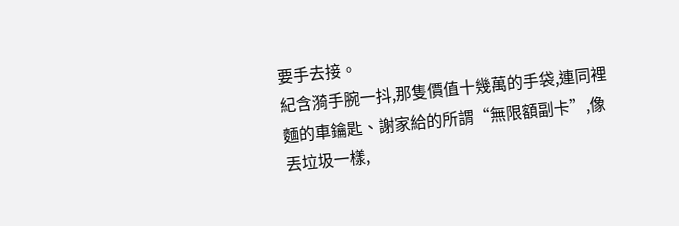要手去接。
紀含漪手腕一抖,那隻價值十幾萬的手袋,連同裡麵的車鑰匙、謝家給的所謂“無限額副卡”,像丟垃圾一樣,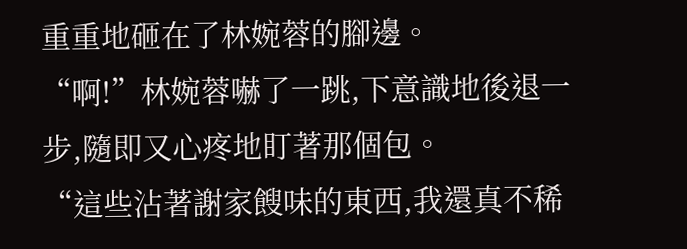重重地砸在了林婉蓉的腳邊。
“啊!”林婉蓉嚇了一跳,下意識地後退一步,隨即又心疼地盯著那個包。
“這些沾著謝家餿味的東西,我還真不稀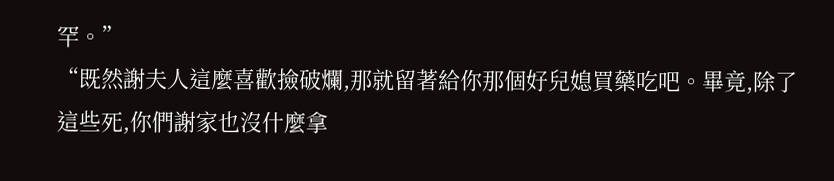罕。”
“既然謝夫人這麼喜歡撿破爛,那就留著給你那個好兒媳買藥吃吧。畢竟,除了這些死,你們謝家也沒什麼拿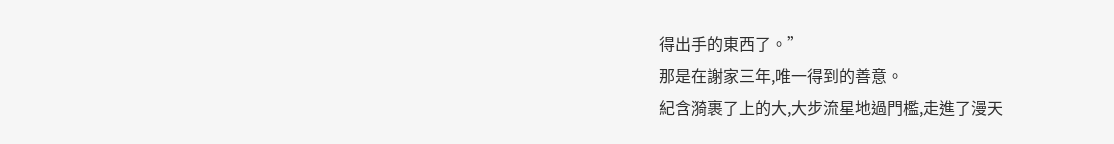得出手的東西了。”
那是在謝家三年,唯一得到的善意。
紀含漪裹了上的大,大步流星地過門檻,走進了漫天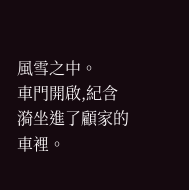風雪之中。
車門開啟,紀含漪坐進了顧家的車裡。